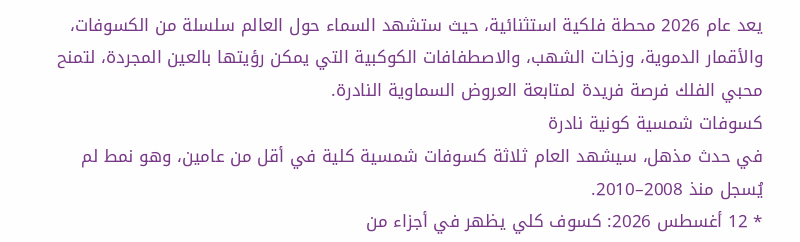يعد عام 2026 محطة فلكية استثنائية، حيث ستشهد السماء حول العالم سلسلة من الكسوفات، والأقمار الدموية، وزخات الشهب، والاصطفافات الكوكبية التي يمكن رؤيتها بالعين المجردة، لتمنح محبي الفلك فرصة فريدة لمتابعة العروض السماوية النادرة.
كسوفات شمسية كونية نادرة
في حدث مذهل، سيشهد العام ثلاثة كسوفات شمسية كلية في أقل من عامين، وهو نمط لم يُسجل منذ 2008–2010.
* 12 أغسطس 2026: كسوف كلي يظهر في أجزاء من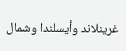غرينلاند وأيسلندا وشمال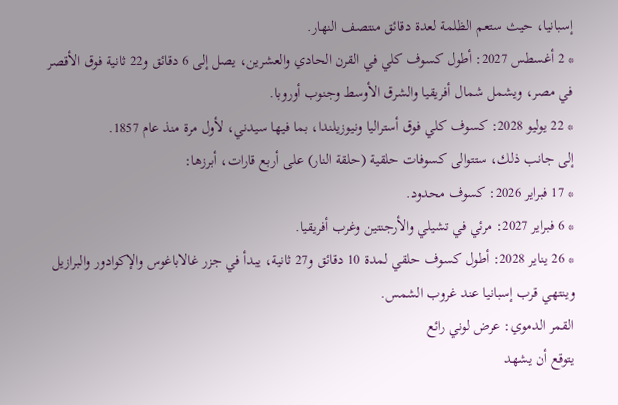إسبانيا، حيث ستعم الظلمة لعدة دقائق منتصف النهار.
* 2 أغسطس 2027: أطول كسوف كلي في القرن الحادي والعشرين، يصل إلى 6 دقائق و22 ثانية فوق الأقصر في مصر، ويشمل شمال أفريقيا والشرق الأوسط وجنوب أوروبا.
* 22 يوليو 2028: كسوف كلي فوق أستراليا ونيوزيلندا، بما فيها سيدني، لأول مرة منذ عام 1857.
إلى جانب ذلك، ستتوالى كسوفات حلقية (حلقة النار) على أربع قارات، أبرزها:
* 17 فبراير 2026: كسوف محدود.
* 6 فبراير 2027: مرئي في تشيلي والأرجنتين وغرب أفريقيا.
* 26 يناير 2028: أطول كسوف حلقي لمدة 10 دقائق و27 ثانية، يبدأ في جزر غالاباغوس والإكوادور والبرازيل وينتهي قرب إسبانيا عند غروب الشمس.
القمر الدموي: عرض لوني رائع
يتوقع أن يشهد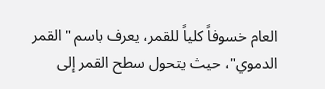العام خسوفاً كلياً للقمر، يعرف باسم "القمر الدموي"، حيث يتحول سطح القمر إلى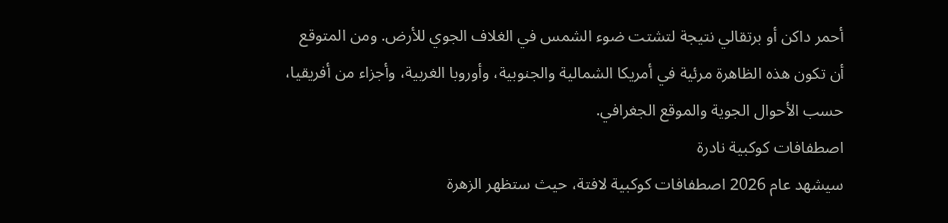أحمر داكن أو برتقالي نتيجة لتشتت ضوء الشمس في الغلاف الجوي للأرض. ومن المتوقع أن تكون هذه الظاهرة مرئية في أمريكا الشمالية والجنوبية، وأوروبا الغربية، وأجزاء من أفريقيا، حسب الأحوال الجوية والموقع الجغرافي.
اصطفافات كوكبية نادرة
سيشهد عام 2026 اصطفافات كوكبية لافتة، حيث ستظهر الزهرة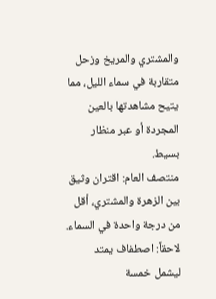والمشتري والمريخ وزحل متقاربة في سماء الليل، مما يتيح مشاهدتها بالعين المجردة أو عبر منظار بسيط.
منتصف العام: اقتران وثيق بين الزهرة والمشتري، أقل من درجة واحدة في السماء.
لاحقاً: اصطفاف يمتد ليشمل خمسة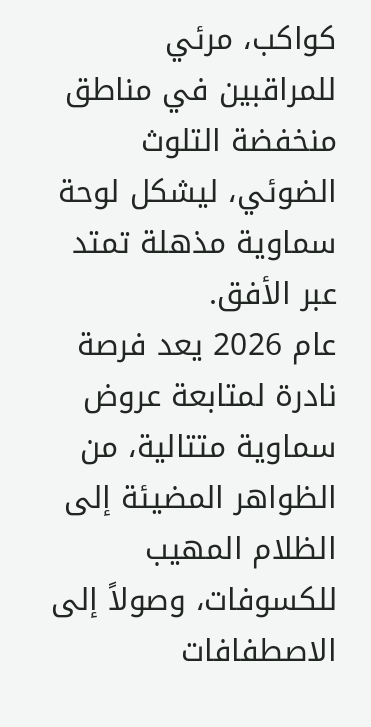كواكب، مرئي للمراقبين في مناطق منخفضة التلوث الضوئي، ليشكل لوحة سماوية مذهلة تمتد عبر الأفق.
عام 2026 يعد فرصة نادرة لمتابعة عروض سماوية متتالية، من الظواهر المضيئة إلى الظلام المهيب للكسوفات، وصولاً إلى الاصطفافات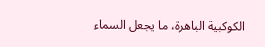الكوكبية الباهرة، ما يجعل السماء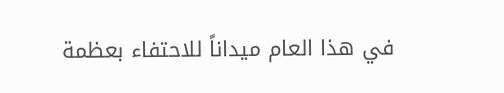في هذا العام ميداناً للاحتفاء بعظمة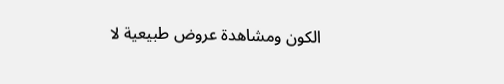الكون ومشاهدة عروض طبيعية لا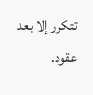تتكرر إلا بعد عقود.